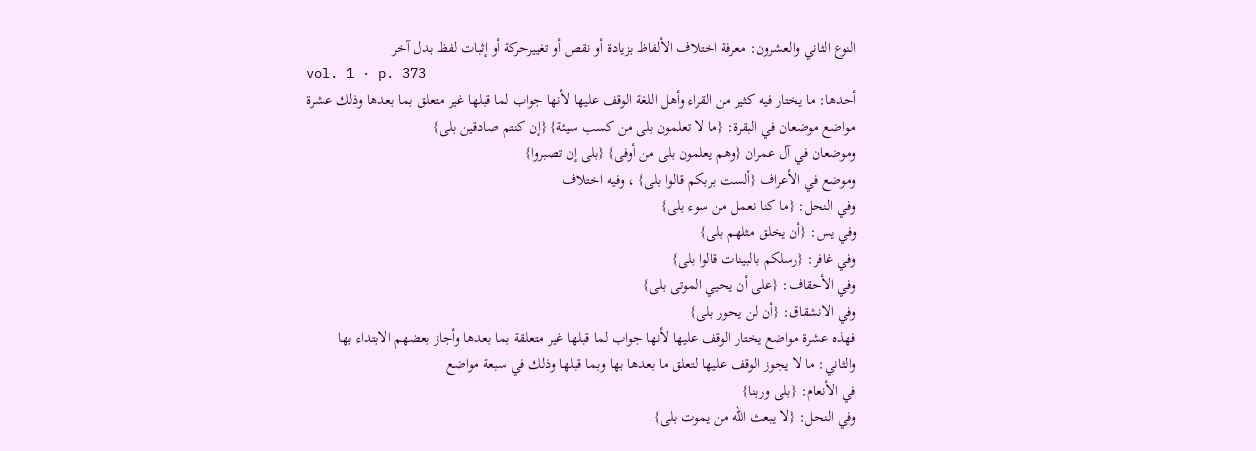النوع الثاني والعشرون: معرفة اختلاف الألفاظ بزيادة أو نقص أو تغييرحركة أو إثبات لفظ بدل آخر
vol. 1 · p. 373
أحدها: ما يختار فيه كثير من القراء وأهل اللغة الوقف عليها لأنها جواب لما قبلها غير متعلق بما بعدها وذلك عشرة مواضع موضعان في البقرة: {ما لا تعلمون بلى من كسب سيئة} {إن كنتم صادقين بلى}
وموضعان في آل عمران {وهم يعلمون بلى من أوفى} {بلى إن تصبروا}
وموضع في الأعراف {ألست بربكم قالوا بلى} ، وفيه اختلاف
وفي النحل: {ما كنا نعمل من سوء بلى}
وفي يس: {أن يخلق مثلهم بلى}
وفي غافر: {رسلكم بالبينات قالوا بلى}
وفي الأحقاف: {على أن يحيي الموتى بلى}
وفي الانشقاق: {أن لن يحور بلى}
فهذه عشرة مواضع يختار الوقف عليها لأنها جواب لما قبلها غير متعلقة بما بعدها وأجاز بعضهم الابتداء بها
والثاني: ما لا يجوز الوقف عليها لتعلق ما بعدها بها وبما قبلها وذلك في سبعة مواضع
في الأنعام: {بلى وربنا}
وفي النحل: {لا يبعث الله من يموت بلى}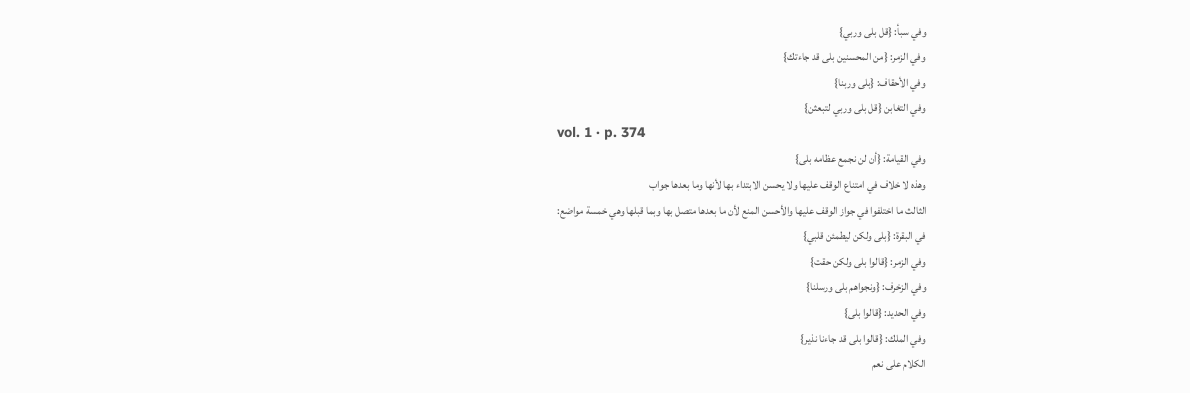وفي سبأ: {قل بلى وربي}
وفي الزمر: {من المحسنين بلى قد جاءتك}
وفي الأحقاف: {بلى وربنا}
وفي التغابن {قل بلى وربي لتبعثن}
vol. 1 · p. 374
وفي القيامة: {أن لن نجمع عظامه بلى}
وهذه لا خلاف في امتناع الوقف عليها ولا يحسن الابتداء بها لأنها وما بعدها جواب
الثالث ما اختلفوا في جواز الوقف عليها والأحسن المنع لأن ما بعدها متصل بها وبما قبلها وهي خمسة مواضع:
في البقرة: {بلى ولكن ليطمئن قلبي}
وفي الزمر: {قالوا بلى ولكن حقت}
وفي الزخرف: {ونجواهم بلى ورسلنا}
وفي الحديد: {قالوا بلى}
وفي الملك: {قالوا بلى قد جاءنا نذير}
الكلام على نعم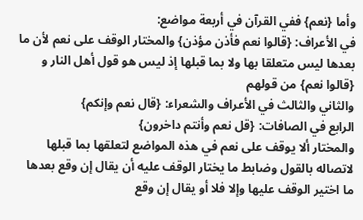وأما {نعم} ففي القرآن في أربعة مواضع:
في الأعراف: {قالوا نعم فأذن مؤذن} والمختار الوقف على نعم لأن ما بعدها ليس متعلقا بها ولا بما قبلها إذ ليس هو قول أهل النار و {قالوا نعم} من قولهم
والثاني والثالث في الأعراف والشعراء: {قال نعم وإنكم}
الرابع في الصافات: {قل نعم وأنتم داخرون}
والمختار ألا يوقف على نعم في هذه المواضع لتعلقها بما قبلها لاتصاله بالقول وضابط ما يختار الوقف عليه أن يقال إن وقع بعدها ما اختير الوقف عليها وإلا فلا أو يقال إن وقع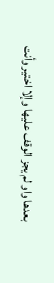بعدها واو لم يجز الوقف عليها وإلا اختير وأنت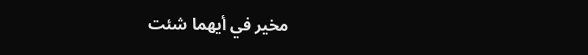مخير في أيهما شئت